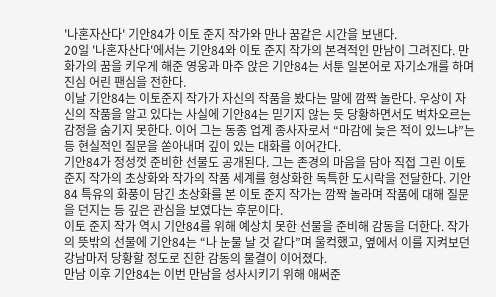'나혼자산다' 기안84가 이토 준지 작가와 만나 꿈같은 시간을 보낸다.
20일 '나혼자산다'에서는 기안84와 이토 준지 작가의 본격적인 만남이 그려진다. 만화가의 꿈을 키우게 해준 영웅과 마주 앉은 기안84는 서툰 일본어로 자기소개를 하며 진심 어린 팬심을 전한다.
이날 기안84는 이토준지 작가가 자신의 작품을 봤다는 말에 깜짝 놀란다. 우상이 자신의 작품을 알고 있다는 사실에 기안84는 믿기지 않는 듯 당황하면서도 벅차오르는 감정을 숨기지 못한다. 이어 그는 동종 업계 종사자로서 “마감에 늦은 적이 있느냐”는 등 현실적인 질문을 쏟아내며 깊이 있는 대화를 이어간다.
기안84가 정성껏 준비한 선물도 공개된다. 그는 존경의 마음을 담아 직접 그린 이토 준지 작가의 초상화와 작가의 작품 세계를 형상화한 독특한 도시락을 전달한다. 기안84 특유의 화풍이 담긴 초상화를 본 이토 준지 작가는 깜짝 놀라며 작품에 대해 질문을 던지는 등 깊은 관심을 보였다는 후문이다.
이토 준지 작가 역시 기안84를 위해 예상치 못한 선물을 준비해 감동을 더한다. 작가의 뜻밖의 선물에 기안84는 “나 눈물 날 것 같다”며 울컥했고, 옆에서 이를 지켜보던 강남마저 당황할 정도로 진한 감동의 물결이 이어졌다.
만남 이후 기안84는 이번 만남을 성사시키기 위해 애써준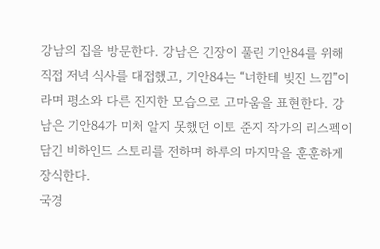강남의 집을 방문한다. 강남은 긴장이 풀린 기안84를 위해 직접 저녁 식사를 대접했고, 기안84는 “너한테 빚진 느낌”이라며 평소와 다른 진지한 모습으로 고마움을 표현한다. 강남은 기안84가 미처 알지 못했던 이토 준지 작가의 리스펙이 담긴 비하인드 스토리를 전하며 하루의 마지막을 훈훈하게 장식한다.
국경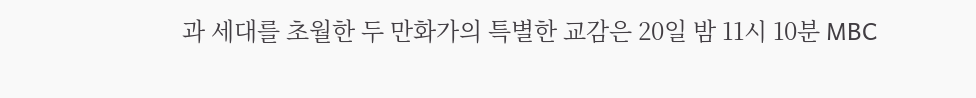과 세대를 초월한 두 만화가의 특별한 교감은 20일 밤 11시 10분 MBC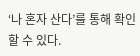‘나 혼자 산다’를 통해 확인할 수 있다.